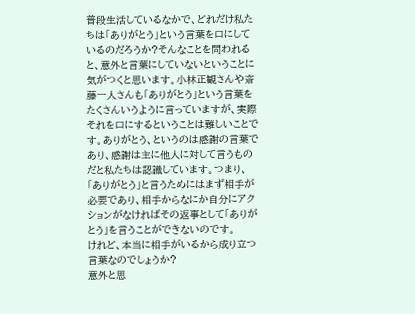普段生活しているなかで、どれだけ私たちは「ありがとう」という言葉を口にしているのだろうか?そんなことを問われると、意外と言葉にしていないということに気がつくと思います。小林正観さんや斎藤一人さんも「ありがとう」という言葉をたくさんいうように言っていますが、実際それを口にするということは難しいことです。ありがとう、というのは感謝の言葉であり、感謝は主に他人に対して言うものだと私たちは認識しています。つまり、「ありがとう」と言うためにはまず相手が必要であり、相手からなにか自分にアクションがなければその返事として「ありがとう」を言うことができないのです。
けれど、本当に相手がいるから成り立つ言葉なのでしょうか?
意外と思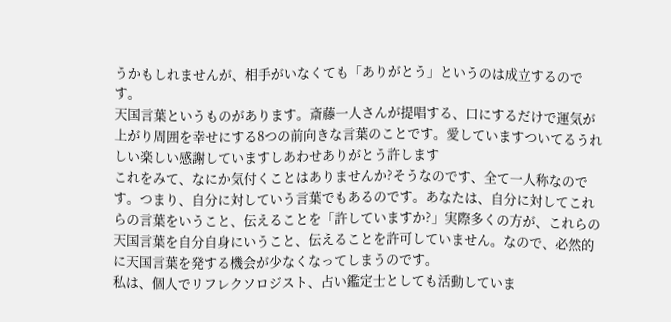うかもしれませんが、相手がいなくても「ありがとう」というのは成立するのです。
天国言葉というものがあります。斎藤一人さんが提唱する、口にするだけで運気が上がり周囲を幸せにする8つの前向きな言葉のことです。愛していますついてるうれしい楽しい感謝していますしあわせありがとう許します
これをみて、なにか気付くことはありませんか?そうなのです、全て一人称なのです。つまり、自分に対していう言葉でもあるのです。あなたは、自分に対してこれらの言葉をいうこと、伝えることを「許していますか?」実際多くの方が、これらの天国言葉を自分自身にいうこと、伝えることを許可していません。なので、必然的に天国言葉を発する機会が少なくなってしまうのです。
私は、個人でリフレクソロジスト、占い鑑定士としても活動していま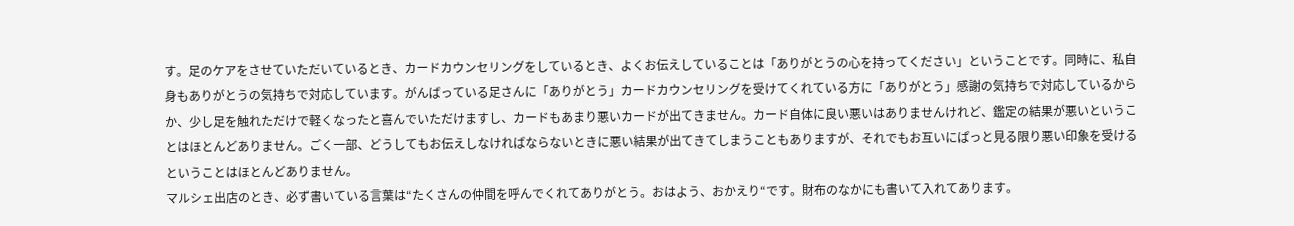す。足のケアをさせていただいているとき、カードカウンセリングをしているとき、よくお伝えしていることは「ありがとうの心を持ってください」ということです。同時に、私自身もありがとうの気持ちで対応しています。がんばっている足さんに「ありがとう」カードカウンセリングを受けてくれている方に「ありがとう」感謝の気持ちで対応しているからか、少し足を触れただけで軽くなったと喜んでいただけますし、カードもあまり悪いカードが出てきません。カード自体に良い悪いはありませんけれど、鑑定の結果が悪いということはほとんどありません。ごく一部、どうしてもお伝えしなければならないときに悪い結果が出てきてしまうこともありますが、それでもお互いにぱっと見る限り悪い印象を受けるということはほとんどありません。
マルシェ出店のとき、必ず書いている言葉は“たくさんの仲間を呼んでくれてありがとう。おはよう、おかえり“です。財布のなかにも書いて入れてあります。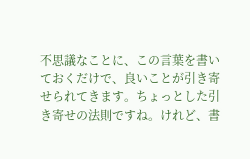不思議なことに、この言葉を書いておくだけで、良いことが引き寄せられてきます。ちょっとした引き寄せの法則ですね。けれど、書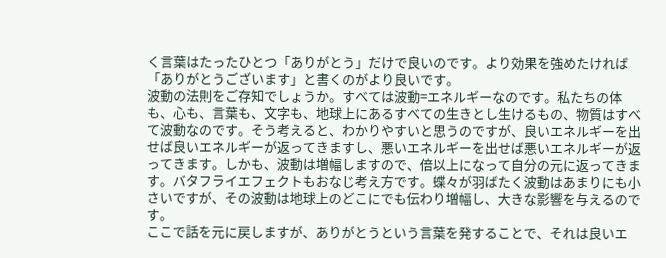く言葉はたったひとつ「ありがとう」だけで良いのです。より効果を強めたければ「ありがとうございます」と書くのがより良いです。
波動の法則をご存知でしょうか。すべては波動=エネルギーなのです。私たちの体も、心も、言葉も、文字も、地球上にあるすべての生きとし生けるもの、物質はすべて波動なのです。そう考えると、わかりやすいと思うのですが、良いエネルギーを出せば良いエネルギーが返ってきますし、悪いエネルギーを出せば悪いエネルギーが返ってきます。しかも、波動は増幅しますので、倍以上になって自分の元に返ってきます。バタフライエフェクトもおなじ考え方です。蝶々が羽ばたく波動はあまりにも小さいですが、その波動は地球上のどこにでも伝わり増幅し、大きな影響を与えるのです。
ここで話を元に戻しますが、ありがとうという言葉を発することで、それは良いエ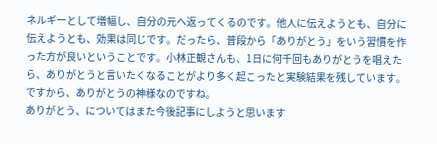ネルギーとして増幅し、自分の元へ返ってくるのです。他人に伝えようとも、自分に伝えようとも、効果は同じです。だったら、普段から「ありがとう」をいう習慣を作った方が良いということです。小林正観さんも、1日に何千回もありがとうを唱えたら、ありがとうと言いたくなることがより多く起こったと実験結果を残しています。ですから、ありがとうの神様なのですね。
ありがとう、についてはまた今後記事にしようと思います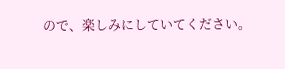ので、楽しみにしていてください。